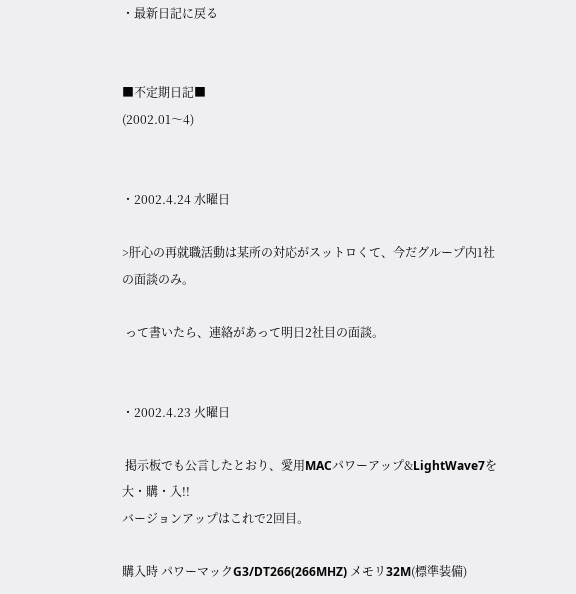・最新日記に戻る


■不定期日記■
(2002.01〜4)


・2002.4.24 水曜日

>肝心の再就職活動は某所の対応がスットロくて、今だグループ内1社の面談のみ。

 って書いたら、連絡があって明日2社目の面談。


・2002.4.23 火曜日

 掲示板でも公言したとおり、愛用MACパワーアップ&LightWave7を大・購・入!!
バージョンアップはこれで2回目。

購入時 パワーマックG3/DT266(266MHZ) メモリ32M(標準装備)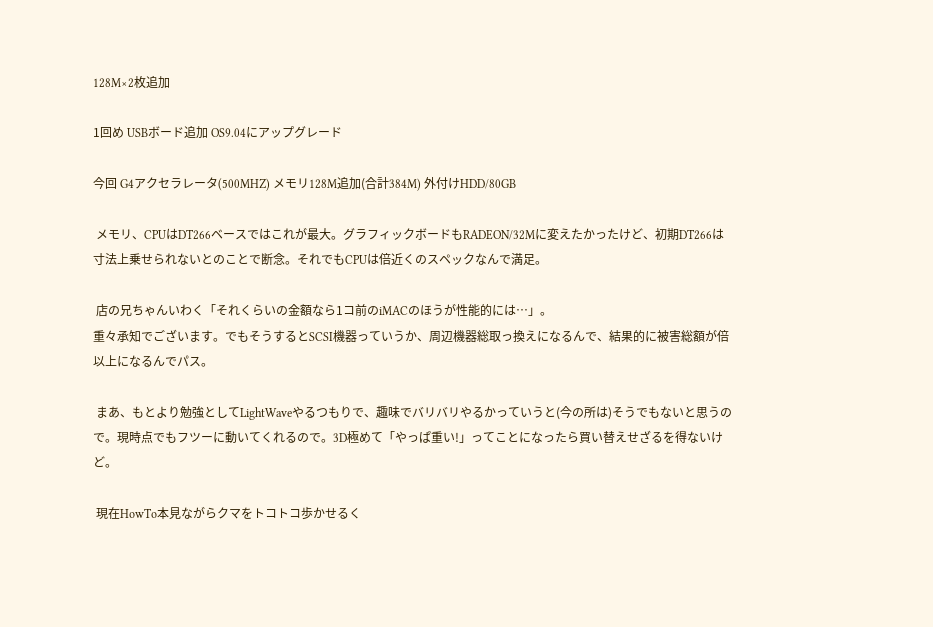128M×2枚追加

1回め USBボード追加 OS9.04にアップグレード

今回 G4アクセラレータ(500MHZ) メモリ128M追加(合計384M) 外付けHDD/80GB

 メモリ、CPUはDT266ベースではこれが最大。グラフィックボードもRADEON/32Mに変えたかったけど、初期DT266は寸法上乗せられないとのことで断念。それでもCPUは倍近くのスペックなんで満足。

 店の兄ちゃんいわく「それくらいの金額なら1コ前のiMACのほうが性能的には…」。
重々承知でございます。でもそうするとSCSI機器っていうか、周辺機器総取っ換えになるんで、結果的に被害総額が倍以上になるんでパス。

 まあ、もとより勉強としてLightWaveやるつもりで、趣味でバリバリやるかっていうと(今の所は)そうでもないと思うので。現時点でもフツーに動いてくれるので。3D極めて「やっぱ重い!」ってことになったら買い替えせざるを得ないけど。

 現在HowTo本見ながらクマをトコトコ歩かせるく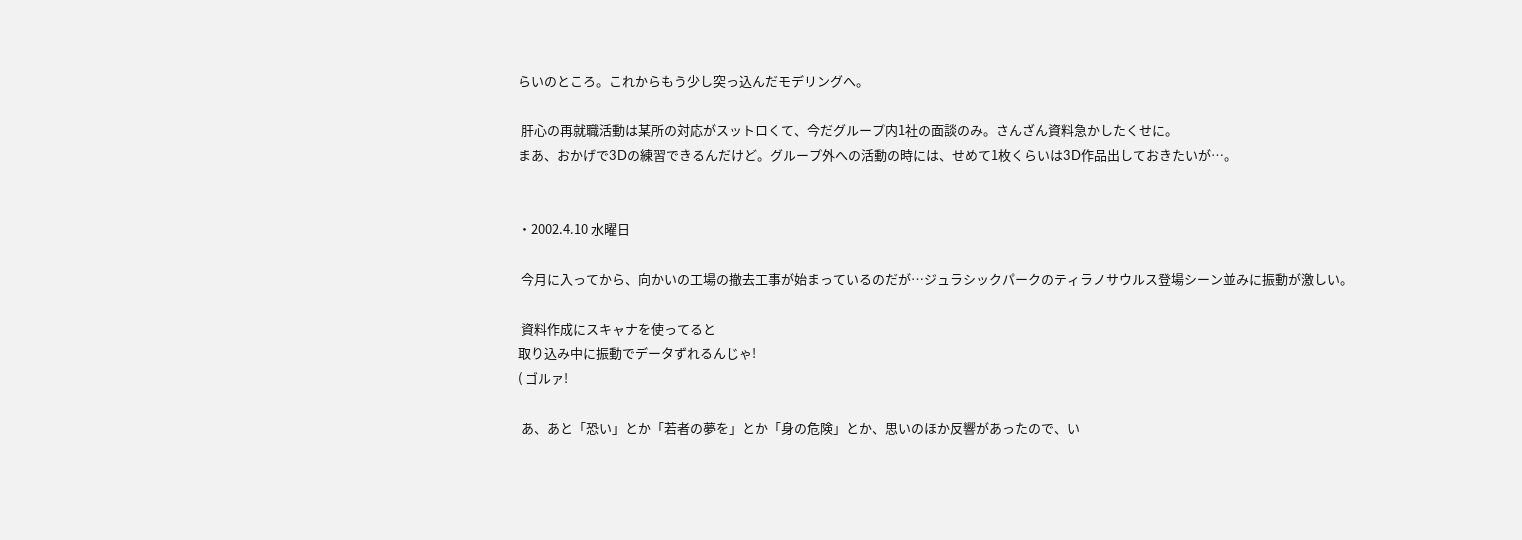らいのところ。これからもう少し突っ込んだモデリングへ。

 肝心の再就職活動は某所の対応がスットロくて、今だグループ内1社の面談のみ。さんざん資料急かしたくせに。
まあ、おかげで3Dの練習できるんだけど。グループ外への活動の時には、せめて1枚くらいは3D作品出しておきたいが…。


・2002.4.10 水曜日

 今月に入ってから、向かいの工場の撤去工事が始まっているのだが…ジュラシックパークのティラノサウルス登場シーン並みに振動が激しい。

 資料作成にスキャナを使ってると
取り込み中に振動でデータずれるんじゃ!
( ゴルァ!

 あ、あと「恐い」とか「若者の夢を」とか「身の危険」とか、思いのほか反響があったので、い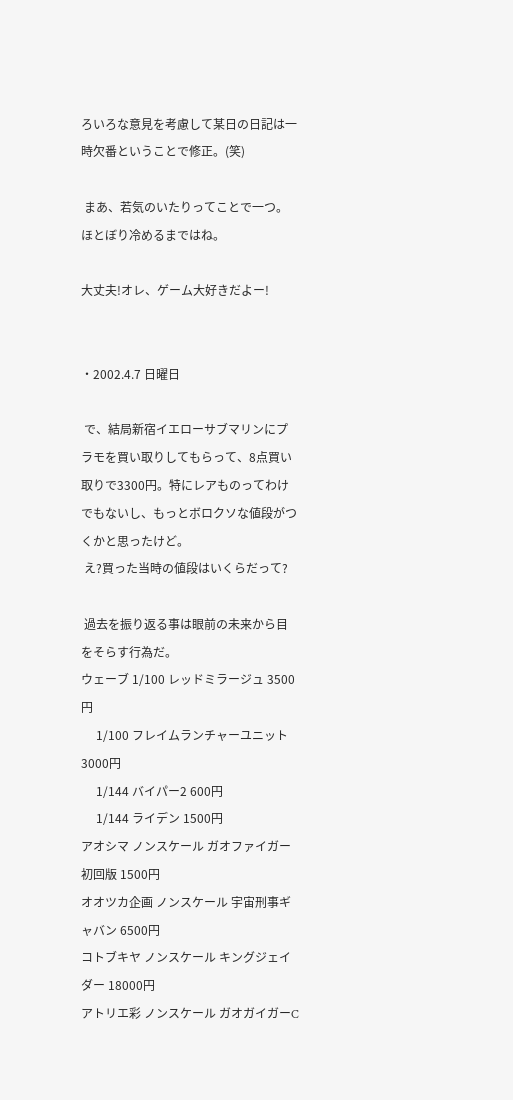ろいろな意見を考慮して某日の日記は一時欠番ということで修正。(笑)

 まあ、若気のいたりってことで一つ。ほとぼり冷めるまではね。

大丈夫!オレ、ゲーム大好きだよー!


・2002.4.7 日曜日

 で、結局新宿イエローサブマリンにプラモを買い取りしてもらって、8点買い取りで3300円。特にレアものってわけでもないし、もっとボロクソな値段がつくかと思ったけど。
 え?買った当時の値段はいくらだって?

 過去を振り返る事は眼前の未来から目をそらす行為だ。
ウェーブ 1/100 レッドミラージュ 3500円
     1/100 フレイムランチャーユニット3000円
     1/144 バイパー2 600円
     1/144 ライデン 1500円
アオシマ ノンスケール ガオファイガー初回版 1500円
オオツカ企画 ノンスケール 宇宙刑事ギャバン 6500円
コトブキヤ ノンスケール キングジェイダー 18000円
アトリエ彩 ノンスケール ガオガイガーC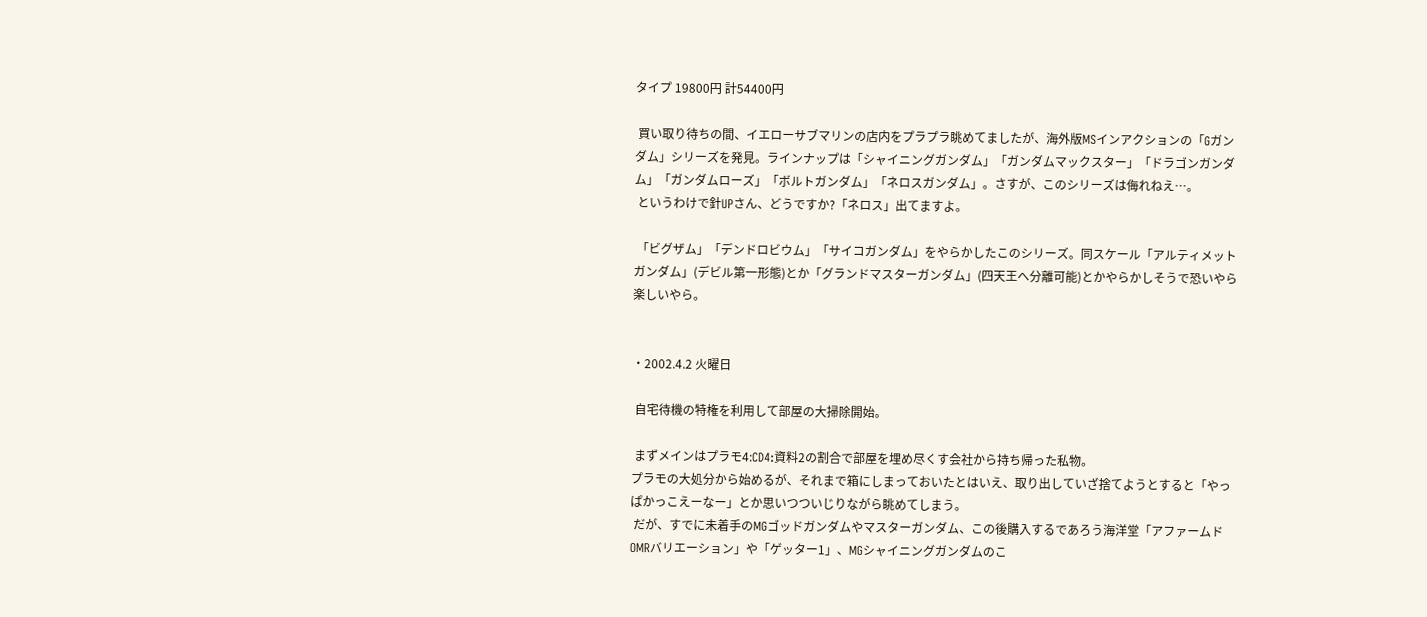タイプ 19800円 計54400円

 買い取り待ちの間、イエローサブマリンの店内をプラプラ眺めてましたが、海外版MSインアクションの「Gガンダム」シリーズを発見。ラインナップは「シャイニングガンダム」「ガンダムマックスター」「ドラゴンガンダム」「ガンダムローズ」「ボルトガンダム」「ネロスガンダム」。さすが、このシリーズは侮れねえ…。
 というわけで針UPさん、どうですか?「ネロス」出てますよ。

 「ビグザム」「デンドロビウム」「サイコガンダム」をやらかしたこのシリーズ。同スケール「アルティメットガンダム」(デビル第一形態)とか「グランドマスターガンダム」(四天王へ分離可能)とかやらかしそうで恐いやら楽しいやら。


・2002.4.2 火曜日

 自宅待機の特権を利用して部屋の大掃除開始。

 まずメインはプラモ4:CD4:資料2の割合で部屋を埋め尽くす会社から持ち帰った私物。
プラモの大処分から始めるが、それまで箱にしまっておいたとはいえ、取り出していざ捨てようとすると「やっぱかっこえーなー」とか思いつついじりながら眺めてしまう。
 だが、すでに未着手のMGゴッドガンダムやマスターガンダム、この後購入するであろう海洋堂「アファームドOMRバリエーション」や「ゲッター1」、MGシャイニングガンダムのこ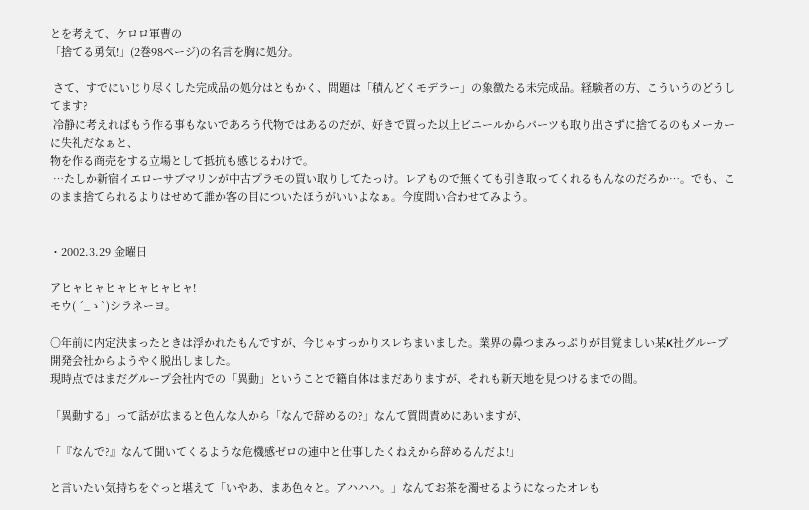とを考えて、ケロロ軍曹の
「捨てる勇気!」(2巻98ページ)の名言を胸に処分。

 さて、すでにいじり尽くした完成品の処分はともかく、問題は「積んどくモデラー」の象徴たる未完成品。経験者の方、こういうのどうしてます?
 冷静に考えればもう作る事もないであろう代物ではあるのだが、好きで買った以上ビニールからパーツも取り出さずに捨てるのもメーカーに失礼だなぁと、
物を作る商売をする立場として抵抗も感じるわけで。
 …たしか新宿イエローサブマリンが中古プラモの買い取りしてたっけ。レアもので無くても引き取ってくれるもんなのだろか…。でも、このまま捨てられるよりはせめて誰か客の目についたほうがいいよなぁ。今度問い合わせてみよう。


・2002.3.29 金曜日

アヒャヒャヒャヒャヒャヒャ!
モウ( ´_ゝ`)シラネーヨ。

○年前に内定決まったときは浮かれたもんですが、今じゃすっかりスレちまいました。業界の鼻つまみっぷりが目覚ましい某K社グループ開発会社からようやく脱出しました。
現時点ではまだグループ会社内での「異動」ということで籍自体はまだありますが、それも新天地を見つけるまでの間。

「異動する」って話が広まると色んな人から「なんで辞めるの?」なんて質問責めにあいますが、

「『なんで?』なんて聞いてくるような危機感ゼロの連中と仕事したくねえから辞めるんだよ!」

と言いたい気持ちをぐっと堪えて「いやあ、まあ色々と。アハハハ。」なんてお茶を濁せるようになったオレも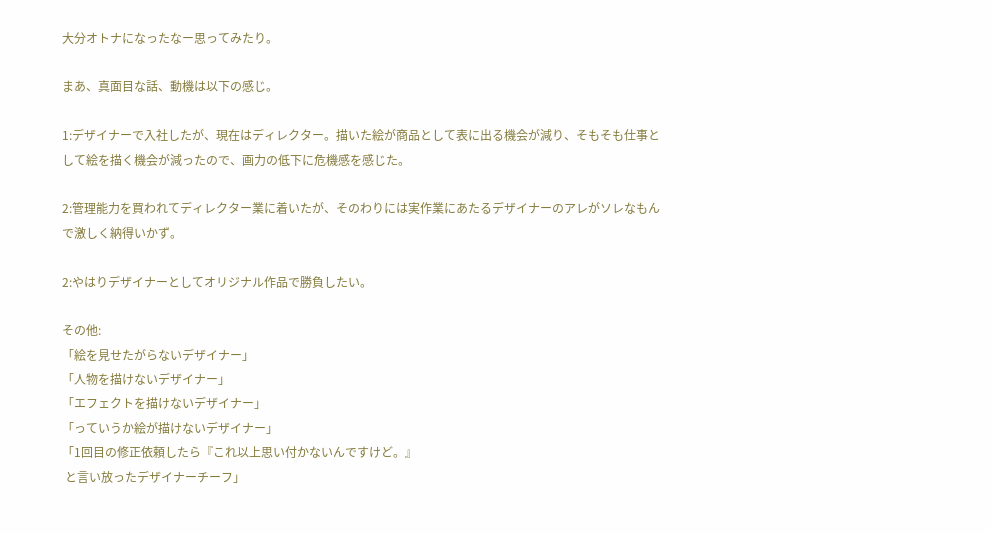大分オトナになったなー思ってみたり。

まあ、真面目な話、動機は以下の感じ。

1:デザイナーで入社したが、現在はディレクター。描いた絵が商品として表に出る機会が減り、そもそも仕事として絵を描く機会が減ったので、画力の低下に危機感を感じた。

2:管理能力を買われてディレクター業に着いたが、そのわりには実作業にあたるデザイナーのアレがソレなもんで激しく納得いかず。

2:やはりデザイナーとしてオリジナル作品で勝負したい。

その他:
「絵を見せたがらないデザイナー」
「人物を描けないデザイナー」
「エフェクトを描けないデザイナー」
「っていうか絵が描けないデザイナー」
「1回目の修正依頼したら『これ以上思い付かないんですけど。』
 と言い放ったデザイナーチーフ」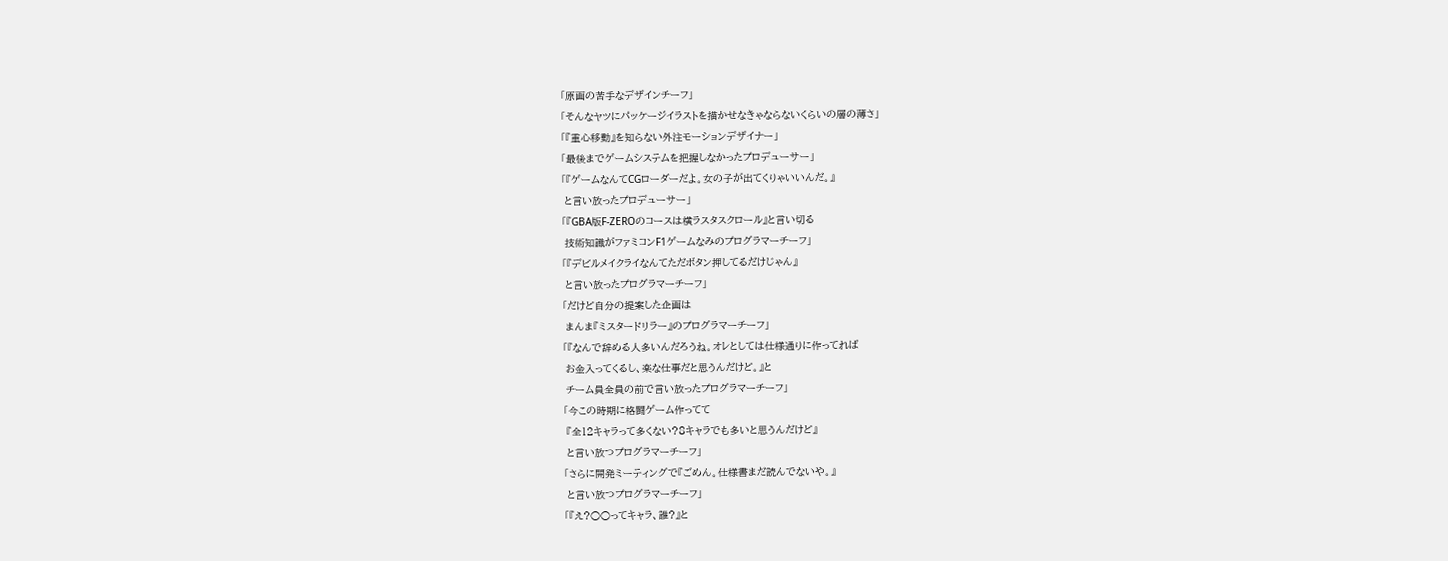「原画の苦手なデザインチーフ」
「そんなヤツにパッケージイラストを描かせなきゃならないくらいの層の薄さ」
「『重心移動』を知らない外注モーションデザイナー」
「最後までゲームシステムを把握しなかったプロデューサー」
「『ゲームなんてCGローダーだよ。女の子が出てくりゃいいんだ。』
 と言い放ったプロデューサー」
「『GBA版F-ZEROのコースは横ラスタスクロール』と言い切る
 技術知識がファミコンF1ゲームなみのプログラマーチーフ」
「『デビルメイクライなんてただボタン押してるだけじゃん』
 と言い放ったプログラマーチーフ」
「だけど自分の提案した企画は
 まんま『ミスタードリラー』のプログラマーチーフ」
「『なんで辞める人多いんだろうね。オレとしては仕様通りに作ってれば
 お金入ってくるし、楽な仕事だと思うんだけど。』と
 チーム員全員の前で言い放ったプログラマーチーフ」
「今この時期に格闘ゲーム作ってて
 『全12キャラって多くない?8キャラでも多いと思うんだけど』
 と言い放つプログラマーチーフ」
「さらに開発ミーティングで『ごめん。仕様書まだ読んでないや。』
 と言い放つプログラマーチーフ」
「『え?○○ってキャラ、誰?』と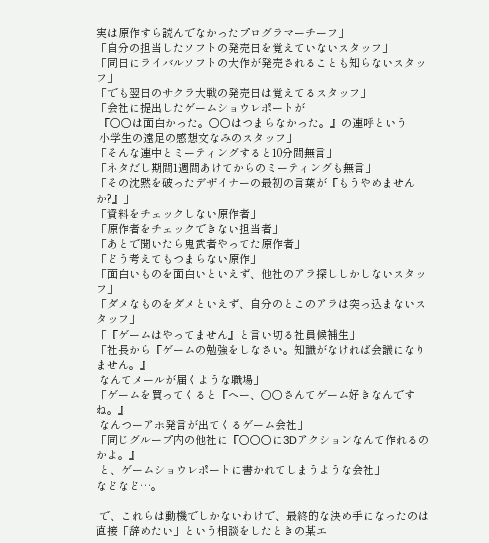実は原作すら読んでなかったプログラマーチーフ」
「自分の担当したソフトの発売日を覚えていないスタッフ」
「同日にライバルソフトの大作が発売されることも知らないスタッフ」
「でも翌日のサクラ大戦の発売日は覚えてるスタッフ」
「会社に提出したゲームショウレポートが
 『○○は面白かった。○○はつまらなかった。』の連呼という
 小学生の遠足の感想文なみのスタッフ」
「そんな連中とミーティングすると10分間無言」
「ネタだし期間1週間あけてからのミーティングも無言」
「その沈黙を破ったデザイナーの最初の言葉が『もうやめませんか?』」
「資料をチェックしない原作者」
「原作者をチェックできない担当者」
「あとで聞いたら鬼武者やってた原作者」
「どう考えてもつまらない原作」
「面白いものを面白いといえず、他社のアラ探ししかしないスタッフ」
「ダメなものをダメといえず、自分のとこのアラは突っ込まないスタッフ」
「『ゲームはやってません』と言い切る社員候補生」
「社長から『ゲームの勉強をしなさい。知識がなければ会議になりません。』
 なんてメールが届くような職場」
「ゲームを買ってくると『へー、○○さんてゲーム好きなんですね。』
 なんつーアホ発言が出てくるゲーム会社」
「同じグループ内の他社に『○○○に3Dアクションなんて作れるのかよ。』
 と、ゲームショウレポートに書かれてしまうような会社」
などなど…。

 で、これらは動機でしかないわけで、最終的な決め手になったのは直接「辞めたい」という相談をしたときの某エ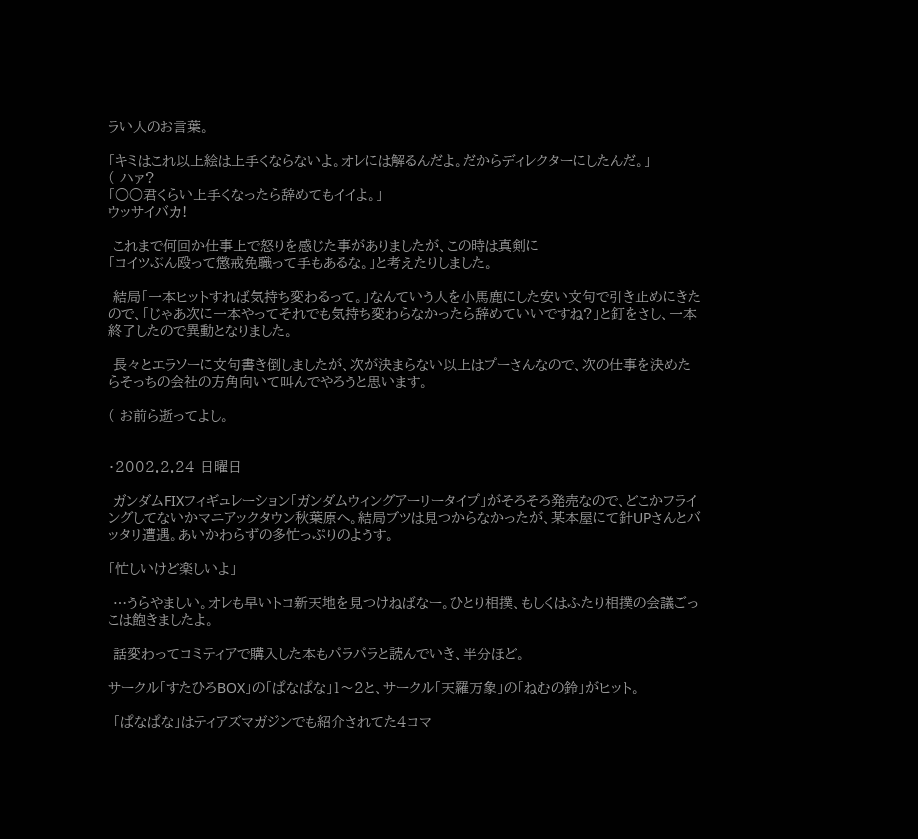ラい人のお言葉。

「キミはこれ以上絵は上手くならないよ。オレには解るんだよ。だからディレクターにしたんだ。」
( ハァ?
「○○君くらい上手くなったら辞めてもイイよ。」
ウッサイバカ!

 これまで何回か仕事上で怒りを感じた事がありましたが、この時は真剣に
「コイツぶん殴って懲戒免職って手もあるな。」と考えたりしました。

 結局「一本ヒットすれば気持ち変わるって。」なんていう人を小馬鹿にした安い文句で引き止めにきたので、「じゃあ次に一本やってそれでも気持ち変わらなかったら辞めていいですね?」と釘をさし、一本終了したので異動となりました。

 長々とエラソーに文句書き倒しましたが、次が決まらない以上はプーさんなので、次の仕事を決めたらそっちの会社の方角向いて叫んでやろうと思います。

( お前ら逝ってよし。


・2002.2.24 日曜日

 ガンダムFIXフィギュレーション「ガンダムウィングアーリータイプ」がそろそろ発売なので、どこかフライングしてないかマニアックタウン秋葉原へ。結局ブツは見つからなかったが、某本屋にて針UPさんとバッタリ遭遇。あいかわらずの多忙っぷりのようす。

「忙しいけど楽しいよ」

 …うらやましい。オレも早いトコ新天地を見つけねばなー。ひとり相撲、もしくはふたり相撲の会議ごっこは飽きましたよ。

 話変わってコミティアで購入した本もパラパラと読んでいき、半分ほど。

サークル「すたひろBOX」の「ぱなぱな」1〜2と、サークル「天羅万象」の「ねむの鈴」がヒット。

 「ぱなぱな」はティアズマガジンでも紹介されてた4コマ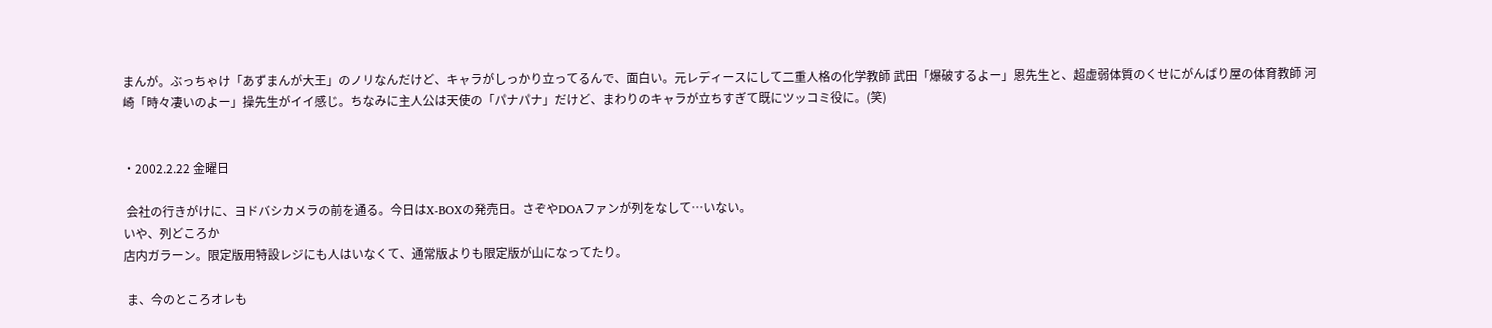まんが。ぶっちゃけ「あずまんが大王」のノリなんだけど、キャラがしっかり立ってるんで、面白い。元レディースにして二重人格の化学教師 武田「爆破するよー」恩先生と、超虚弱体質のくせにがんばり屋の体育教師 河崎「時々凄いのよー」操先生がイイ感じ。ちなみに主人公は天使の「パナパナ」だけど、まわりのキャラが立ちすぎて既にツッコミ役に。(笑)


・2002.2.22 金曜日

 会社の行きがけに、ヨドバシカメラの前を通る。今日はX-BOXの発売日。さぞやDOAファンが列をなして…いない。
いや、列どころか
店内ガラーン。限定版用特設レジにも人はいなくて、通常版よりも限定版が山になってたり。

 ま、今のところオレも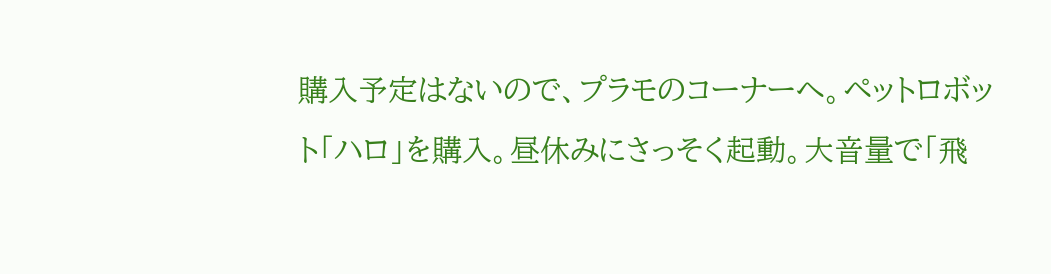購入予定はないので、プラモのコーナーへ。ペットロボット「ハロ」を購入。昼休みにさっそく起動。大音量で「飛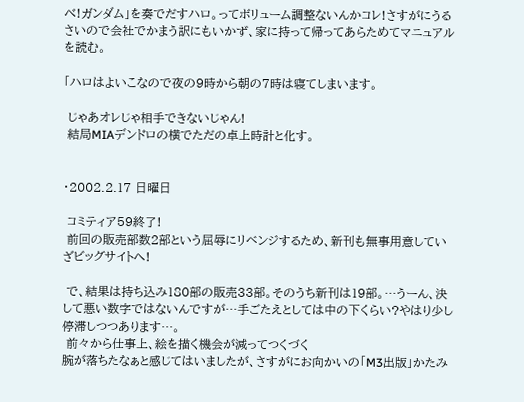べ!ガンダム」を奏でだすハロ。ってボリューム調整ないんかコレ!さすがにうるさいので会社でかまう訳にもいかず、家に持って帰ってあらためてマニュアルを読む。

「ハロはよいこなので夜の9時から朝の7時は寝てしまいます。

 じゃあオレじゃ相手できないじゃん!
 結局MIAデンドロの横でただの卓上時計と化す。


・2002.2.17 日曜日

 コミティア59終了!
 前回の販売部数2部という屈辱にリベンジするため、新刊も無事用意していざビッグサイトへ!

 で、結果は持ち込み180部の販売33部。そのうち新刊は19部。…うーん、決して悪い数字ではないんですが…手ごたえとしては中の下くらい?やはり少し停滞しつつあります…。
 前々から仕事上、絵を描く機会が減ってつくづく
腕が落ちたなぁと感じてはいましたが、さすがにお向かいの「M3出版」かたみ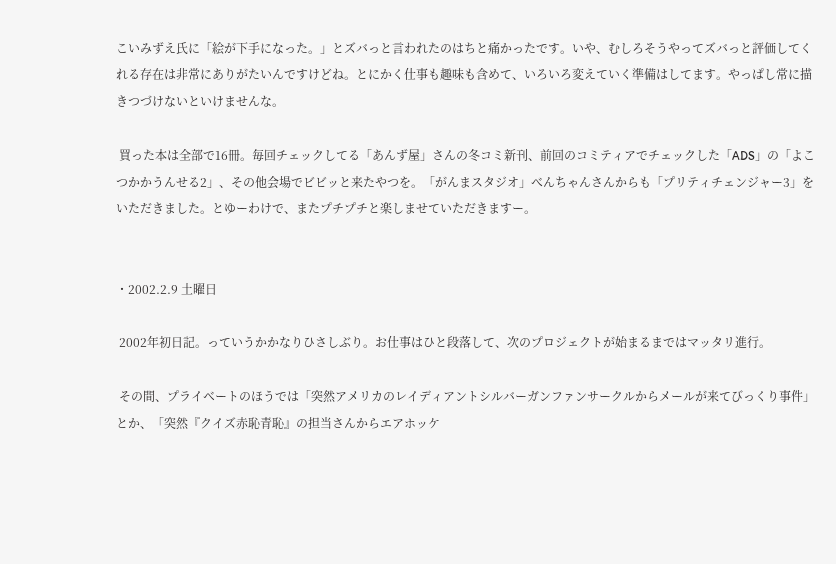こいみずえ氏に「絵が下手になった。」とズバっと言われたのはちと痛かったです。いや、むしろそうやってズバっと評価してくれる存在は非常にありがたいんですけどね。とにかく仕事も趣味も含めて、いろいろ変えていく準備はしてます。やっぱし常に描きつづけないといけませんな。

 買った本は全部で16冊。毎回チェックしてる「あんず屋」さんの冬コミ新刊、前回のコミティアでチェックした「ADS」の「よこつかかうんせる2」、その他会場でビビッと来たやつを。「がんまスタジオ」べんちゃんさんからも「プリティチェンジャー3」をいただきました。とゆーわけで、またプチプチと楽しませていただきますー。


・2002.2.9 土曜日

 2002年初日記。っていうかかなりひさしぶり。お仕事はひと段落して、次のプロジェクトが始まるまではマッタリ進行。

 その間、プライベートのほうでは「突然アメリカのレイディアントシルバーガンファンサークルからメールが来てびっくり事件」とか、「突然『クイズ赤恥青恥』の担当さんからエアホッケ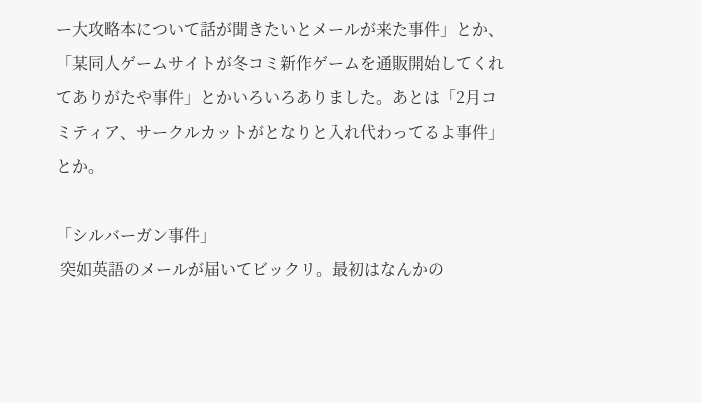ー大攻略本について話が聞きたいとメールが来た事件」とか、「某同人ゲームサイトが冬コミ新作ゲームを通販開始してくれてありがたや事件」とかいろいろありました。あとは「2月コミティア、サークルカットがとなりと入れ代わってるよ事件」とか。

「シルバーガン事件」
 突如英語のメールが届いてビックリ。最初はなんかの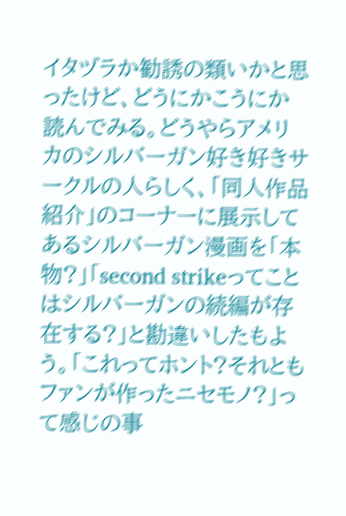イタヅラか勧誘の類いかと思ったけど、どうにかこうにか読んでみる。どうやらアメリカのシルバーガン好き好きサークルの人らしく、「同人作品紹介」のコーナーに展示してあるシルバーガン漫画を「本物?」「second strikeってことはシルバーガンの続編が存在する?」と勘違いしたもよう。「これってホント?それともファンが作ったニセモノ?」って感じの事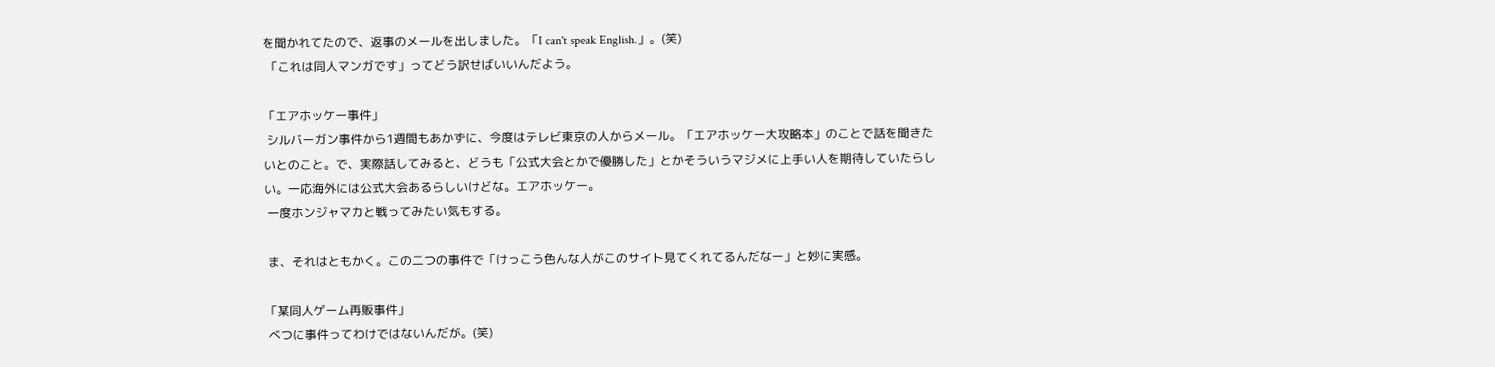を聞かれてたので、返事のメールを出しました。「I can't speak English.」。(笑)
 「これは同人マンガです」ってどう訳せばいいんだよう。

「エアホッケー事件」
 シルバーガン事件から1週間もあかずに、今度はテレビ東京の人からメール。「エアホッケー大攻略本」のことで話を聞きたいとのこと。で、実際話してみると、どうも「公式大会とかで優勝した」とかそういうマジメに上手い人を期待していたらしい。一応海外には公式大会あるらしいけどな。エアホッケー。
 一度ホンジャマカと戦ってみたい気もする。

 ま、それはともかく。この二つの事件で「けっこう色んな人がこのサイト見てくれてるんだなー」と妙に実感。

「某同人ゲーム再販事件」
 べつに事件ってわけではないんだが。(笑)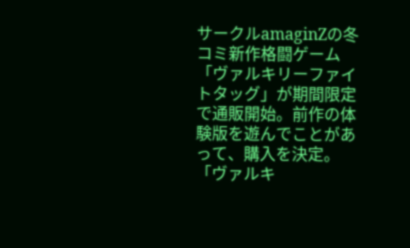サークルamaginZの冬コミ新作格闘ゲーム「ヴァルキリーファイトタッグ」が期間限定で通販開始。前作の体験版を遊んでことがあって、購入を決定。「ヴァルキ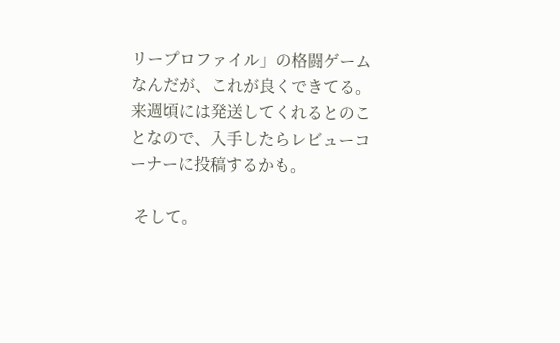リープロファイル」の格闘ゲームなんだが、これが良くできてる。来週頃には発送してくれるとのことなので、入手したらレビューコーナーに投稿するかも。

 そして。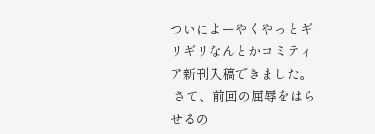ついによーやくやっとギリギリなんとかコミティア新刊入稿できました。
 さて、前回の屈辱をはらせるの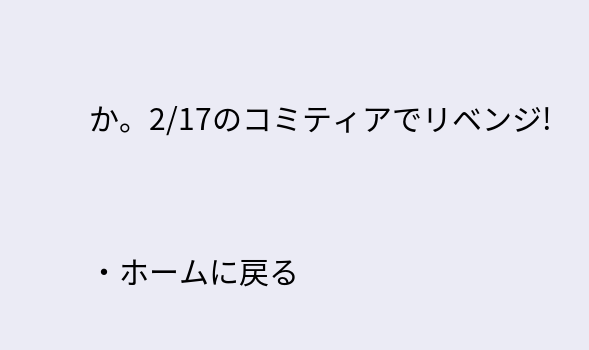か。2/17のコミティアでリベンジ!


・ホームに戻る